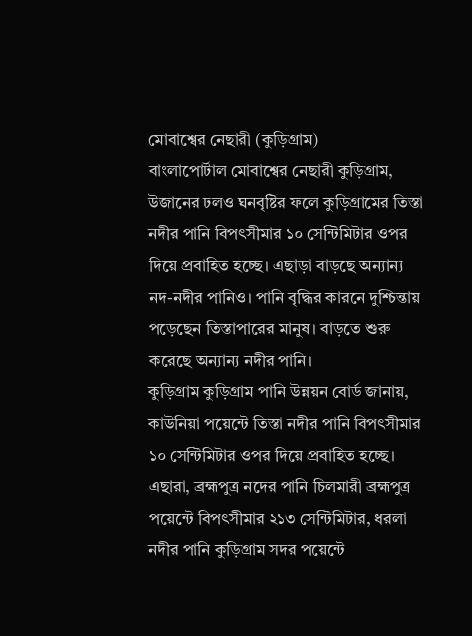মোবাশ্বের নেছারী (কুড়িগ্রাম)
বাংলাপোর্টাল মোবাশ্বের নেছারী কুড়িগ্রাম, উজানের ঢলও ঘনবৃষ্টির ফলে কুড়িগ্রামের তিস্তা নদীর পানি বিপৎসীমার ১০ সেন্টিমিটার ওপর দিয়ে প্রবাহিত হচ্ছে। এছাড়া বাড়ছে অন্যান্য নদ-নদীর পানিও। পানি বৃদ্ধির কারনে দুশ্চিন্তায় পড়েছেন তিস্তাপারের মানুষ। বাড়তে শুরু করেছে অন্যান্য নদীর পানি।
কুড়িগ্রাম কুড়িগ্রাম পানি উন্নয়ন বোর্ড জানায়, কাউনিয়া পয়েন্টে তিস্তা নদীর পানি বিপৎসীমার ১০ সেন্টিমিটার ওপর দিয়ে প্রবাহিত হচ্ছে। এছারা, ব্রহ্মপুত্র নদের পানি চিলমারী ব্রহ্মপুত্র পয়েন্টে বিপৎসীমার ২১৩ সেন্টিমিটার, ধরলা নদীর পানি কুড়িগ্রাম সদর পয়েন্টে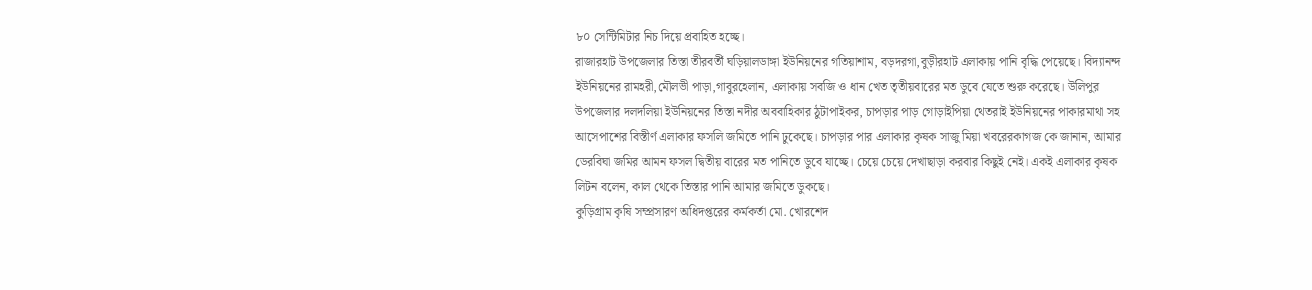৮০ সেন্টিমিটার নিচ দিয়ে প্রবাহিত হচ্ছে।
রাজারহাট উপজেলার তিস্তা তীরবর্তী ঘড়িয়ালডাঙ্গা ইউনিয়নের গতিয়াশাম, বড়দরগা,বুড়ীরহাট এলাকায় পানি বৃদ্ধি পেয়েছে। বিদ্যানন্দ ইউনিয়নের রামহরী,মৌলভী পাড়া,গাবুরহেলান, এলাকায় সবজি ও ধান খেত তৃতীয়বারের মত ডুবে যেতে শুরু করেছে। উলিপুর উপজেলার দলদলিয়া ইউনিয়নের তিস্তা নদীর অববাহিকার ঠুটাপাইকর, চাপড়ার পাড় গোড়াইপিয়া থেতরাই ইউনিয়নের পাকারমাথা সহ আসেপাশের বিস্তীর্ণ এলাকার ফসলি জমিতে পানি ঢুকেছে। চাপড়ার পার এলাকার কৃষক সাজু মিয়া খবরেরকাগজ কে জানান, আমার ডেরবিঘা জমির আমন ফসল দ্বিতীয় বারের মত পানিতে ডুবে যাচ্ছে। চেয়ে চেয়ে দেখাছাড়া করবার কিছুই নেই। একই এলাকার কৃষক লিটন বলেন, কাল থেকে তিস্তার পানি আমার জমিতে ডুকছে।
কুড়িগ্রাম কৃষি সম্প্রসারণ অধিদপ্তরের কর্মকর্তা মো. খোরশেদ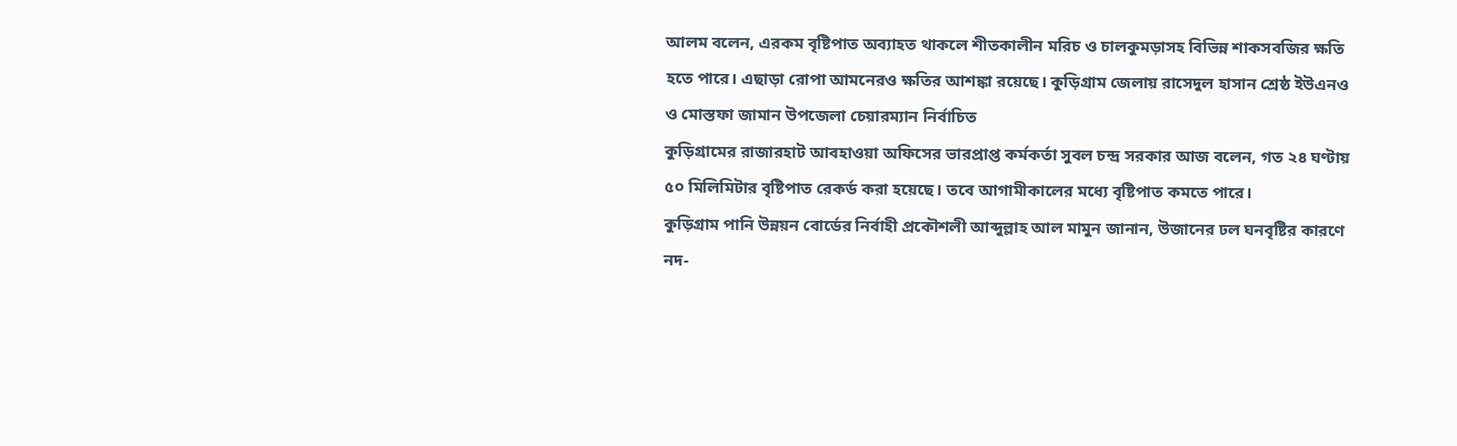আলম বলেন, এরকম বৃষ্টিপাত অব্যাহত থাকলে শীতকালীন মরিচ ও চালকুমড়াসহ বিভিন্ন শাকসবজির ক্ষতি হতে পারে। এছাড়া রোপা আমনেরও ক্ষতির আশঙ্কা রয়েছে। কুড়িগ্রাম জেলায় রাসেদুল হাসান শ্রেষ্ঠ ইউএনও ও মোস্তফা জামান উপজেলা চেয়ারম্যান নির্বাচিত
কুড়িগ্রামের রাজারহাট আবহাওয়া অফিসের ভারপ্রাপ্ত কর্মকর্তা সুবল চন্দ্র সরকার আজ বলেন, গত ২৪ ঘণ্টায় ৫০ মিলিমিটার বৃষ্টিপাত রেকর্ড করা হয়েছে। তবে আগামীকালের মধ্যে বৃষ্টিপাত কমতে পারে।
কুড়িগ্রাম পানি উন্নয়ন বোর্ডের নির্বাহী প্রকৌশলী আব্দুল্লাহ আল মামুন জানান, উজানের ঢল ঘনবৃষ্টির কারণে নদ-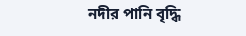নদীর পানি বৃদ্ধি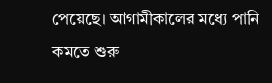পেয়েছে। আগামীকালের মধ্যে পানি কমতে শুরু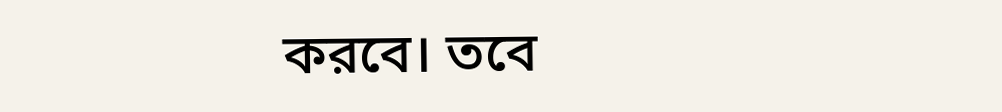করবে। তবে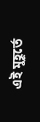এই মুহূর্তে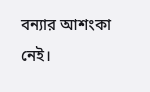বন্যার আশংকা নেই।